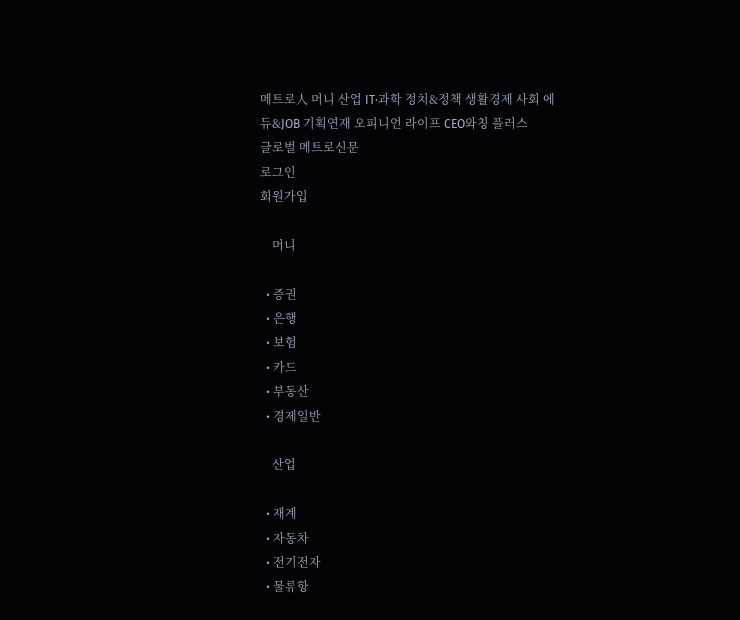메트로人 머니 산업 IT·과학 정치&정책 생활경제 사회 에듀&JOB 기획연재 오피니언 라이프 CEO와칭 플러스
글로벌 메트로신문
로그인
회원가입

    머니

  • 증권
  • 은행
  • 보험
  • 카드
  • 부동산
  • 경제일반

    산업

  • 재계
  • 자동차
  • 전기전자
  • 물류항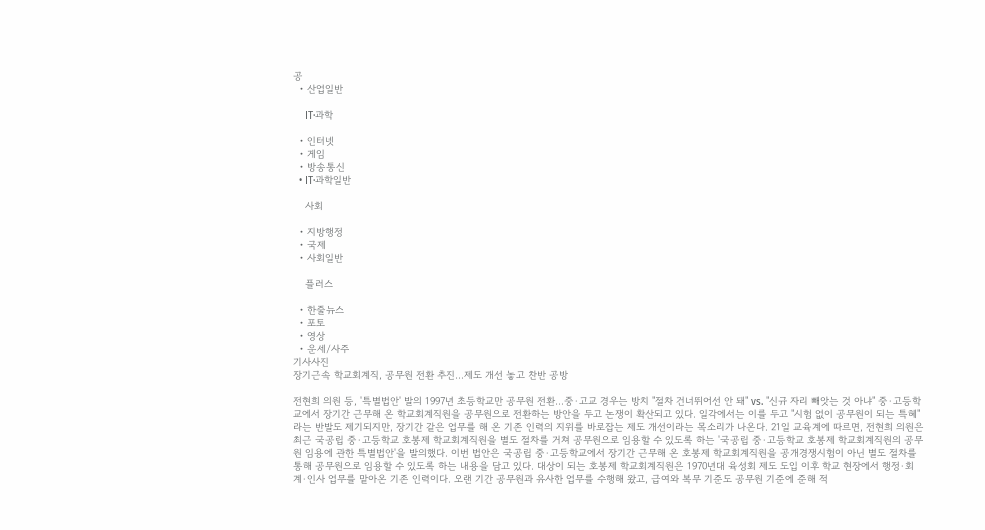공
  • 산업일반

    IT·과학

  • 인터넷
  • 게임
  • 방송통신
  • IT·과학일반

    사회

  • 지방행정
  • 국제
  • 사회일반

    플러스

  • 한줄뉴스
  • 포토
  • 영상
  • 운세/사주
기사사진
장기근속 학교회계직, 공무원 전환 추진…제도 개선 놓고 찬반 공방

전현희 의원 등, '특별법안' 발의 1997년 초등학교만 공무원 전환…중·고교 경우는 방치 "절차 건너뛰어선 안 돼" vs. "신규 자리 빼앗는 것 아냐" 중·고등학교에서 장기간 근무해 온 학교회계직원을 공무원으로 전환하는 방안을 두고 논쟁이 확산되고 있다. 일각에서는 이를 두고 "시험 없이 공무원이 되는 특혜"라는 반발도 제기되지만, 장기간 같은 업무를 해 온 기존 인력의 지위를 바로잡는 제도 개선이라는 목소리가 나온다. 21일 교육계에 따르면, 전현희 의원은 최근 국공립 중·고등학교 호봉제 학교회계직원을 별도 절차를 거쳐 공무원으로 임용할 수 있도록 하는 '국공립 중·고등학교 호봉제 학교회계직원의 공무원 임용에 관한 특별법안'을 발의했다. 이번 법안은 국공립 중·고등학교에서 장기간 근무해 온 호봉제 학교회계직원을 공개경쟁시험이 아닌 별도 절차를 통해 공무원으로 임용할 수 있도록 하는 내용을 담고 있다. 대상이 되는 호봉제 학교회계직원은 1970년대 육성회 제도 도입 이후 학교 현장에서 행정·회계·인사 업무를 맡아온 기존 인력이다. 오랜 기간 공무원과 유사한 업무를 수행해 왔고, 급여와 복무 기준도 공무원 기준에 준해 적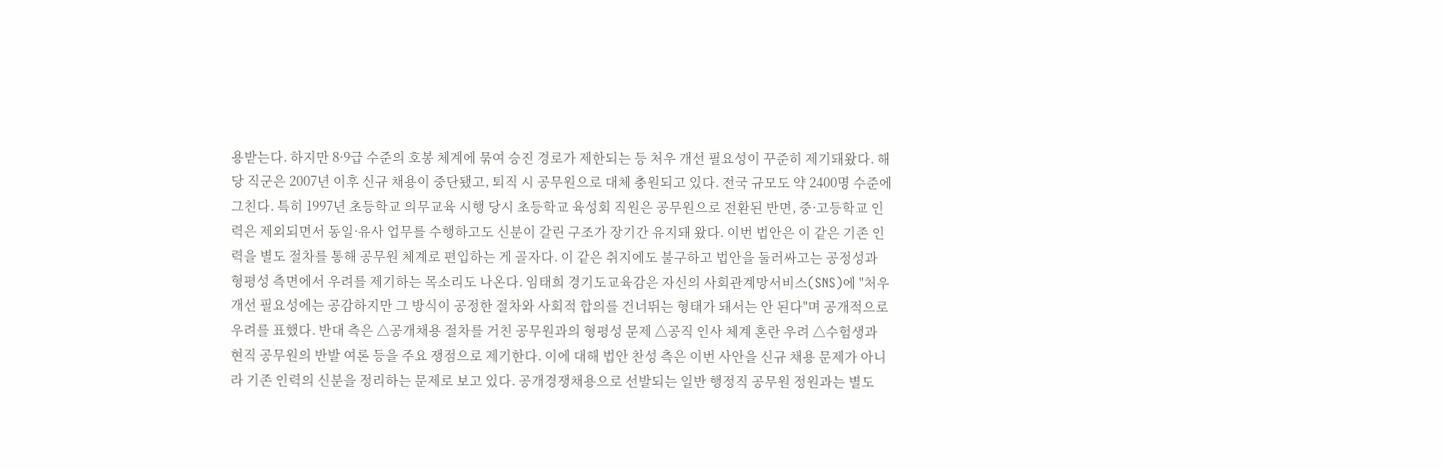용받는다. 하지만 8·9급 수준의 호봉 체계에 묶여 승진 경로가 제한되는 등 처우 개선 필요성이 꾸준히 제기돼왔다. 해당 직군은 2007년 이후 신규 채용이 중단됐고, 퇴직 시 공무원으로 대체 충원되고 있다. 전국 규모도 약 2400명 수준에 그친다. 특히 1997년 초등학교 의무교육 시행 당시 초등학교 육성회 직원은 공무원으로 전환된 반면, 중·고등학교 인력은 제외되면서 동일·유사 업무를 수행하고도 신분이 갈린 구조가 장기간 유지돼 왔다. 이번 법안은 이 같은 기존 인력을 별도 절차를 통해 공무원 체계로 편입하는 게 골자다. 이 같은 취지에도 불구하고 법안을 둘러싸고는 공정성과 형평성 측면에서 우려를 제기하는 목소리도 나온다. 임태희 경기도교육감은 자신의 사회관계망서비스(SNS)에 "처우 개선 필요성에는 공감하지만 그 방식이 공정한 절차와 사회적 합의를 건너뛰는 형태가 돼서는 안 된다"며 공개적으로 우려를 표했다. 반대 측은 △공개채용 절차를 거친 공무원과의 형평성 문제 △공직 인사 체계 혼란 우려 △수험생과 현직 공무원의 반발 여론 등을 주요 쟁점으로 제기한다. 이에 대해 법안 찬성 측은 이번 사안을 신규 채용 문제가 아니라 기존 인력의 신분을 정리하는 문제로 보고 있다. 공개경쟁채용으로 선발되는 일반 행정직 공무원 정원과는 별도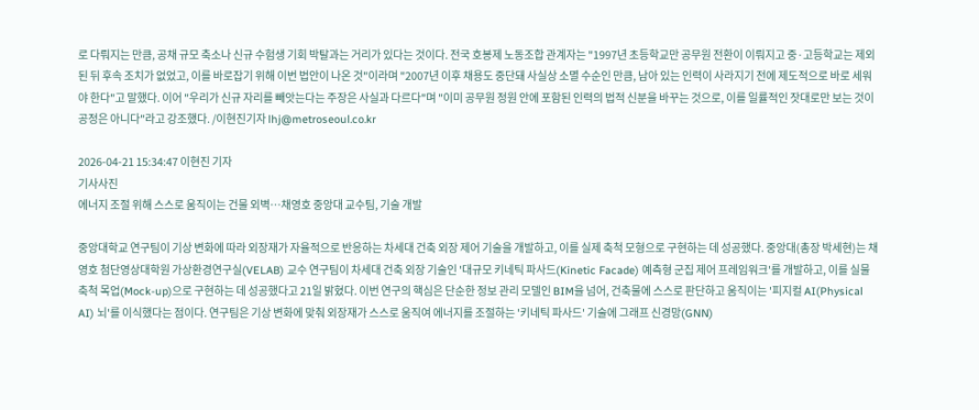로 다뤄지는 만큼, 공채 규모 축소나 신규 수험생 기회 박탈과는 거리가 있다는 것이다. 전국 호봉제 노동조합 관계자는 "1997년 초등학교만 공무원 전환이 이뤄지고 중·고등학교는 제외된 뒤 후속 조치가 없었고, 이를 바로잡기 위해 이번 법안이 나온 것"이라며 "2007년 이후 채용도 중단돼 사실상 소멸 수순인 만큼, 남아 있는 인력이 사라지기 전에 제도적으로 바로 세워야 한다"고 말했다. 이어 "우리가 신규 자리를 빼앗는다는 주장은 사실과 다르다"며 "이미 공무원 정원 안에 포함된 인력의 법적 신분을 바꾸는 것으로, 이를 일률적인 잣대로만 보는 것이 공정은 아니다"라고 강조했다. /이현진기자 lhj@metroseoul.co.kr

2026-04-21 15:34:47 이현진 기자
기사사진
에너지 조절 위해 스스로 움직이는 건물 외벽…채영호 중앙대 교수팀, 기술 개발

중앙대학교 연구팀이 기상 변화에 따라 외장재가 자율적으로 반응하는 차세대 건축 외장 제어 기술을 개발하고, 이를 실제 축척 모형으로 구현하는 데 성공했다. 중앙대(총장 박세현)는 채영호 첨단영상대학원 가상환경연구실(VELAB) 교수 연구팀이 차세대 건축 외장 기술인 '대규모 키네틱 파사드(Kinetic Facade) 예측형 군집 제어 프레임워크'를 개발하고, 이를 실물 축척 목업(Mock-up)으로 구현하는 데 성공했다고 21일 밝혔다. 이번 연구의 핵심은 단순한 정보 관리 모델인 BIM을 넘어, 건축물에 스스로 판단하고 움직이는 '피지컬 AI(Physical AI) 뇌'를 이식했다는 점이다. 연구팀은 기상 변화에 맞춰 외장재가 스스로 움직여 에너지를 조절하는 '키네틱 파사드' 기술에 그래프 신경망(GNN)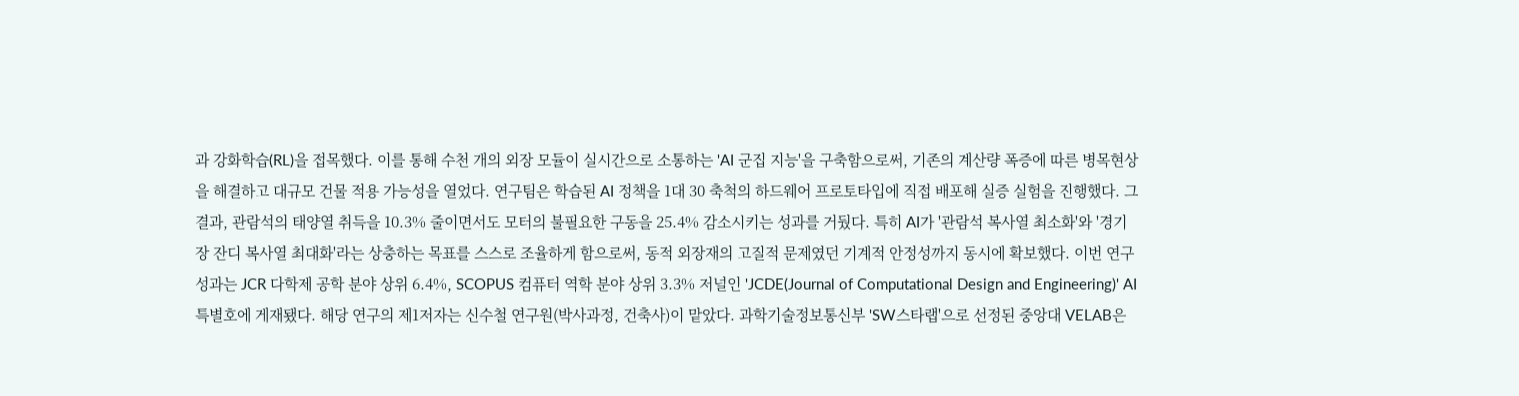과 강화학습(RL)을 접목했다. 이를 통해 수천 개의 외장 모듈이 실시간으로 소통하는 'AI 군집 지능'을 구축함으로써, 기존의 계산량 폭증에 따른 병목현상을 해결하고 대규모 건물 적용 가능성을 열었다. 연구팀은 학습된 AI 정책을 1대 30 축척의 하드웨어 프로토타입에 직접 배포해 실증 실험을 진행했다. 그 결과, 관람석의 태양열 취득을 10.3% 줄이면서도 모터의 불필요한 구동을 25.4% 감소시키는 성과를 거뒀다. 특히 AI가 '관람석 복사열 최소화'와 '경기장 잔디 복사열 최대화'라는 상충하는 목표를 스스로 조율하게 함으로써, 동적 외장재의 고질적 문제였던 기계적 안정성까지 동시에 확보했다. 이번 연구 성과는 JCR 다학제 공학 분야 상위 6.4%, SCOPUS 컴퓨터 역학 분야 상위 3.3% 저널인 'JCDE(Journal of Computational Design and Engineering)' AI 특별호에 게재됐다. 해당 연구의 제1저자는 신수철 연구원(박사과정, 건축사)이 맡았다. 과학기술정보통신부 'SW스타랩'으로 선정된 중앙대 VELAB은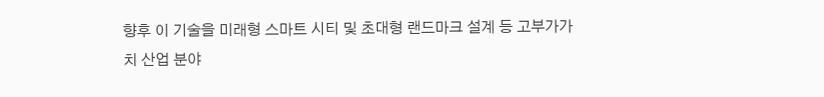향후 이 기술을 미래형 스마트 시티 및 초대형 랜드마크 설계 등 고부가가치 산업 분야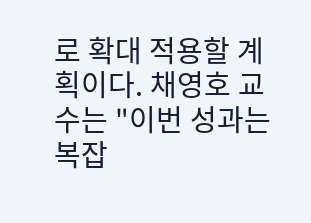로 확대 적용할 계획이다. 채영호 교수는 "이번 성과는 복잡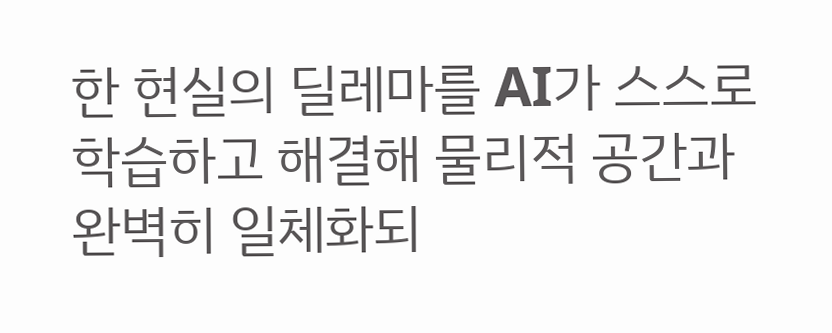한 현실의 딜레마를 AI가 스스로 학습하고 해결해 물리적 공간과 완벽히 일체화되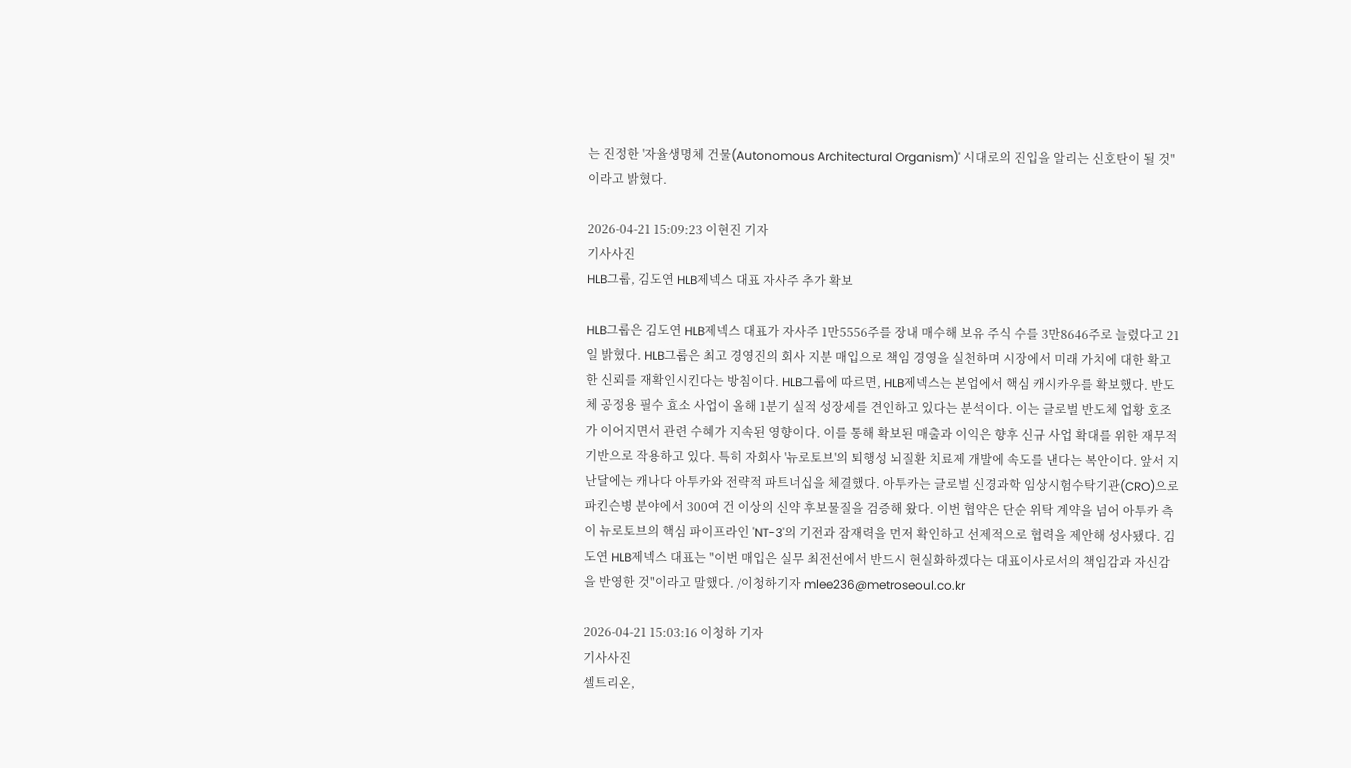는 진정한 '자율생명체 건물(Autonomous Architectural Organism)' 시대로의 진입을 알리는 신호탄이 될 것"이라고 밝혔다.

2026-04-21 15:09:23 이현진 기자
기사사진
HLB그룹, 김도연 HLB제넥스 대표 자사주 추가 확보

HLB그룹은 김도연 HLB제넥스 대표가 자사주 1만5556주를 장내 매수해 보유 주식 수를 3만8646주로 늘렸다고 21일 밝혔다. HLB그룹은 최고 경영진의 회사 지분 매입으로 책임 경영을 실천하며 시장에서 미래 가치에 대한 확고한 신뢰를 재확인시킨다는 방침이다. HLB그룹에 따르면, HLB제넥스는 본업에서 핵심 캐시카우를 확보했다. 반도체 공정용 필수 효소 사업이 올해 1분기 실적 성장세를 견인하고 있다는 분석이다. 이는 글로벌 반도체 업황 호조가 이어지면서 관련 수혜가 지속된 영향이다. 이를 통해 확보된 매출과 이익은 향후 신규 사업 확대를 위한 재무적 기반으로 작용하고 있다. 특히 자회사 '뉴로토브'의 퇴행성 뇌질환 치료제 개발에 속도를 낸다는 복안이다. 앞서 지난달에는 캐나다 아투카와 전략적 파트너십을 체결했다. 아투카는 글로벌 신경과학 임상시험수탁기관(CRO)으로 파킨슨병 분야에서 300여 건 이상의 신약 후보물질을 검증해 왔다. 이번 협약은 단순 위탁 계약을 넘어 아투카 측이 뉴로토브의 핵심 파이프라인 'NT-3'의 기전과 잠재력을 먼저 확인하고 선제적으로 협력을 제안해 성사됐다. 김도연 HLB제넥스 대표는 "이번 매입은 실무 최전선에서 반드시 현실화하겠다는 대표이사로서의 책임감과 자신감을 반영한 것"이라고 말했다. /이청하기자 mlee236@metroseoul.co.kr

2026-04-21 15:03:16 이청하 기자
기사사진
셀트리온,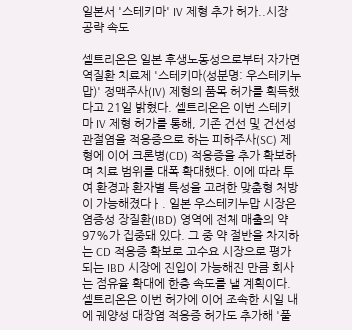일본서 '스테키마' IV 제형 추가 허가..시장 공략 속도

셀트리온은 일본 후생노동성으로부터 자가면역질환 치료제 '스테키마(성분명: 우스테키누맙)' 정맥주사(IV) 제형의 품목 허가를 획득했다고 21일 밝혔다. 셀트리온은 이번 스테키마 IV 제형 허가를 통해, 기존 건선 및 건선성 관절염을 적응증으로 하는 피하주사(SC) 제형에 이어 크론병(CD) 적응증을 추가 확보하며 치료 범위를 대폭 확대했다. 이에 따라 투여 환경과 환자별 특성을 고려한 맞춤형 처방이 가능해졌다ㅏ. 일본 우스테키누맙 시장은 염증성 장질환(IBD) 영역에 전체 매출의 약 97%가 집중돼 있다. 그 중 약 절반을 차지하는 CD 적응증 확보로 고수요 시장으로 평가되는 IBD 시장에 진입이 가능해진 만큼 회사는 점유율 확대에 한층 속도를 낼 계획이다. 셀트리온은 이번 허가에 이어 조속한 시일 내에 궤양성 대장염 적응증 허가도 추가해 '풀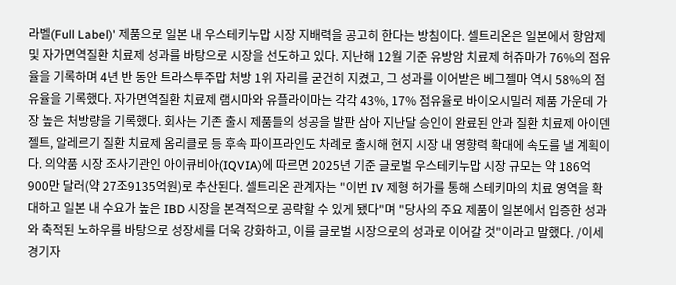라벨(Full Label)' 제품으로 일본 내 우스테키누맙 시장 지배력을 공고히 한다는 방침이다. 셀트리온은 일본에서 항암제 및 자가면역질환 치료제 성과를 바탕으로 시장을 선도하고 있다. 지난해 12월 기준 유방암 치료제 허쥬마가 76%의 점유율을 기록하며 4년 반 동안 트라스투주맙 처방 1위 자리를 굳건히 지켰고, 그 성과를 이어받은 베그젤마 역시 58%의 점유율을 기록했다. 자가면역질환 치료제 램시마와 유플라이마는 각각 43%, 17% 점유율로 바이오시밀러 제품 가운데 가장 높은 처방량을 기록했다. 회사는 기존 출시 제품들의 성공을 발판 삼아 지난달 승인이 완료된 안과 질환 치료제 아이덴젤트, 알레르기 질환 치료제 옴리클로 등 후속 파이프라인도 차례로 출시해 현지 시장 내 영향력 확대에 속도를 낼 계획이다. 의약품 시장 조사기관인 아이큐비아(IQVIA)에 따르면 2025년 기준 글로벌 우스테키누맙 시장 규모는 약 186억900만 달러(약 27조9135억원)로 추산된다. 셀트리온 관계자는 "이번 IV 제형 허가를 통해 스테키마의 치료 영역을 확대하고 일본 내 수요가 높은 IBD 시장을 본격적으로 공략할 수 있게 됐다"며 "당사의 주요 제품이 일본에서 입증한 성과와 축적된 노하우를 바탕으로 성장세를 더욱 강화하고, 이를 글로벌 시장으로의 성과로 이어갈 것"이라고 말했다. /이세경기자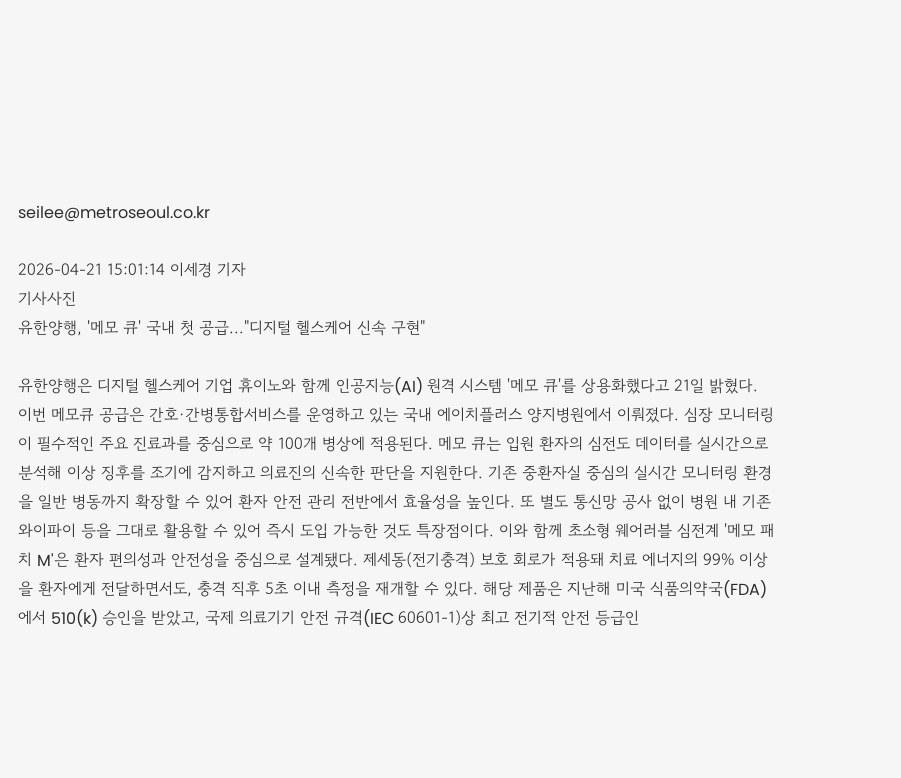seilee@metroseoul.co.kr

2026-04-21 15:01:14 이세경 기자
기사사진
유한양행, '메모 큐' 국내 첫 공급..."디지털 헬스케어 신속 구현"

유한양행은 디지털 헬스케어 기업 휴이노와 함께 인공지능(AI) 원격 시스템 '메모 큐'를 상용화했다고 21일 밝혔다. 이번 메모큐 공급은 간호·간병통합서비스를 운영하고 있는 국내 에이치플러스 양지병원에서 이뤄졌다. 심장 모니터링이 필수적인 주요 진료과를 중심으로 약 100개 병상에 적용된다. 메모 큐는 입원 환자의 심전도 데이터를 실시간으로 분석해 이상 징후를 조기에 감지하고 의료진의 신속한 판단을 지원한다. 기존 중환자실 중심의 실시간 모니터링 환경을 일반 병동까지 확장할 수 있어 환자 안전 관리 전반에서 효율성을 높인다. 또 별도 통신망 공사 없이 병원 내 기존 와이파이 등을 그대로 활용할 수 있어 즉시 도입 가능한 것도 특장점이다. 이와 함께 초소형 웨어러블 심전계 '메모 패치 M'은 환자 편의성과 안전성을 중심으로 설계됐다. 제세동(전기충격) 보호 회로가 적용돼 치료 에너지의 99% 이상을 환자에게 전달하면서도, 충격 직후 5초 이내 측정을 재개할 수 있다. 해당 제품은 지난해 미국 식품의약국(FDA)에서 510(k) 승인을 받았고, 국제 의료기기 안전 규격(IEC 60601-1)상 최고 전기적 안전 등급인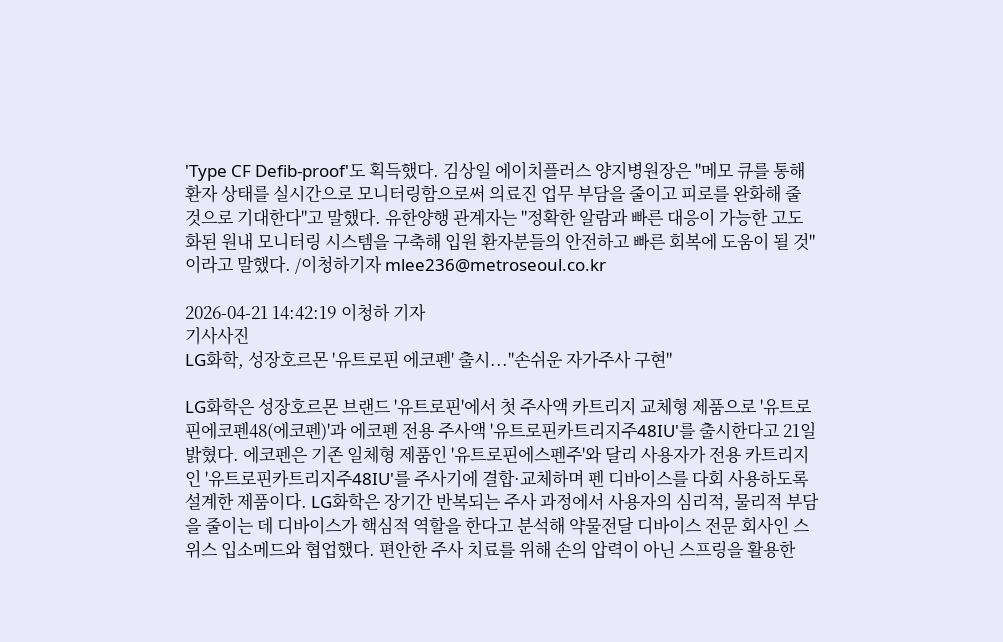'Type CF Defib-proof'도 획득했다. 김상일 에이치플러스 양지병원장은 "메모 큐를 통해 환자 상태를 실시간으로 모니터링함으로써 의료진 업무 부담을 줄이고 피로를 완화해 줄 것으로 기대한다"고 말했다. 유한양행 관계자는 "정확한 알람과 빠른 대응이 가능한 고도화된 원내 모니터링 시스템을 구축해 입원 환자분들의 안전하고 빠른 회복에 도움이 될 것"이라고 말했다. /이청하기자 mlee236@metroseoul.co.kr

2026-04-21 14:42:19 이청하 기자
기사사진
LG화학, 성장호르몬 '유트로핀 에코펜' 출시..."손쉬운 자가주사 구현"

LG화학은 성장호르몬 브랜드 '유트로핀'에서 첫 주사액 카트리지 교체형 제품으로 '유트로핀에코펜48(에코펜)'과 에코펜 전용 주사액 '유트로핀카트리지주48IU'를 출시한다고 21일 밝혔다. 에코펜은 기존 일체형 제품인 '유트로핀에스펜주'와 달리 사용자가 전용 카트리지인 '유트로핀카트리지주48IU'를 주사기에 결합·교체하며 펜 디바이스를 다회 사용하도록 설계한 제품이다. LG화학은 장기간 반복되는 주사 과정에서 사용자의 심리적, 물리적 부담을 줄이는 데 디바이스가 핵심적 역할을 한다고 분석해 약물전달 디바이스 전문 회사인 스위스 입소메드와 협업했다. 편안한 주사 치료를 위해 손의 압력이 아닌 스프링을 활용한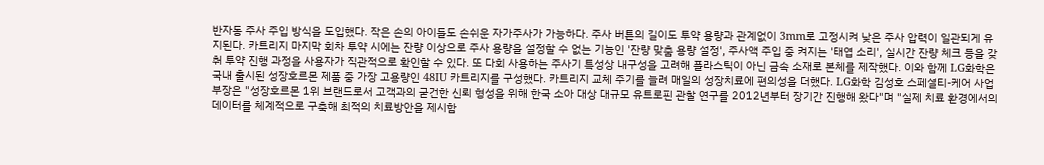반자동 주사 주입 방식을 도입했다. 작은 손의 아이들도 손쉬운 자가주사가 가능하다. 주사 버튼의 길이도 투약 용량과 관계없이 3mm로 고정시켜 낮은 주사 압력이 일관되게 유지된다. 카트리지 마지막 회차 투약 시에는 잔량 이상으로 주사 용량을 설정할 수 없는 기능인 '잔량 맞춤 용량 설정', 주사액 주입 중 켜지는 '태엽 소리', 실시간 잔량 체크 등을 갖춰 투약 진행 과정을 사용자가 직관적으로 확인할 수 있다. 또 다회 사용하는 주사기 특성상 내구성을 고려해 플라스틱이 아닌 금속 소재로 본체를 제작했다. 이와 함께 LG화학은 국내 출시된 성장호르몬 제품 중 가장 고용량인 48IU 카트리지를 구성했다. 카트리지 교체 주기를 늘려 매일의 성장치료에 편의성을 더했다. LG화학 김성호 스페셜티-케어 사업부장은 "성장호르몬 1위 브랜드로서 고객과의 굳건한 신뢰 형성을 위해 한국 소아 대상 대규모 유트로핀 관찰 연구를 2012년부터 장기간 진행해 왔다"며 "실제 치료 환경에서의 데이터를 체계적으로 구축해 최적의 치료방안을 제시함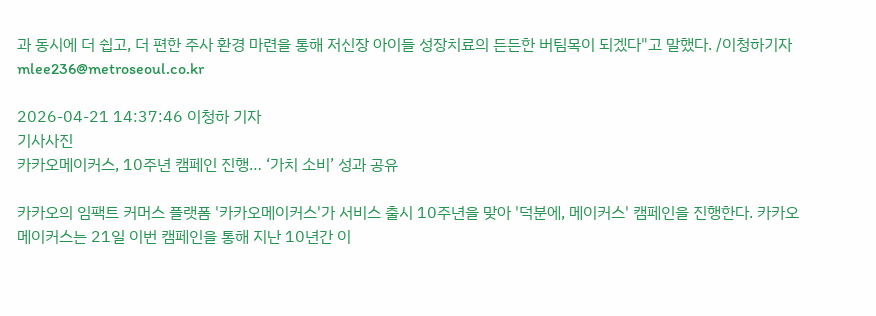과 동시에 더 쉽고, 더 편한 주사 환경 마련을 통해 저신장 아이들 성장치료의 든든한 버팀목이 되겠다"고 말했다. /이청하기자 mlee236@metroseoul.co.kr

2026-04-21 14:37:46 이청하 기자
기사사진
카카오메이커스, 10주년 캠페인 진행… ‘가치 소비’ 성과 공유

카카오의 임팩트 커머스 플랫폼 '카카오메이커스'가 서비스 출시 10주년을 맞아 '덕분에, 메이커스' 캠페인을 진행한다. 카카오메이커스는 21일 이번 캠페인을 통해 지난 10년간 이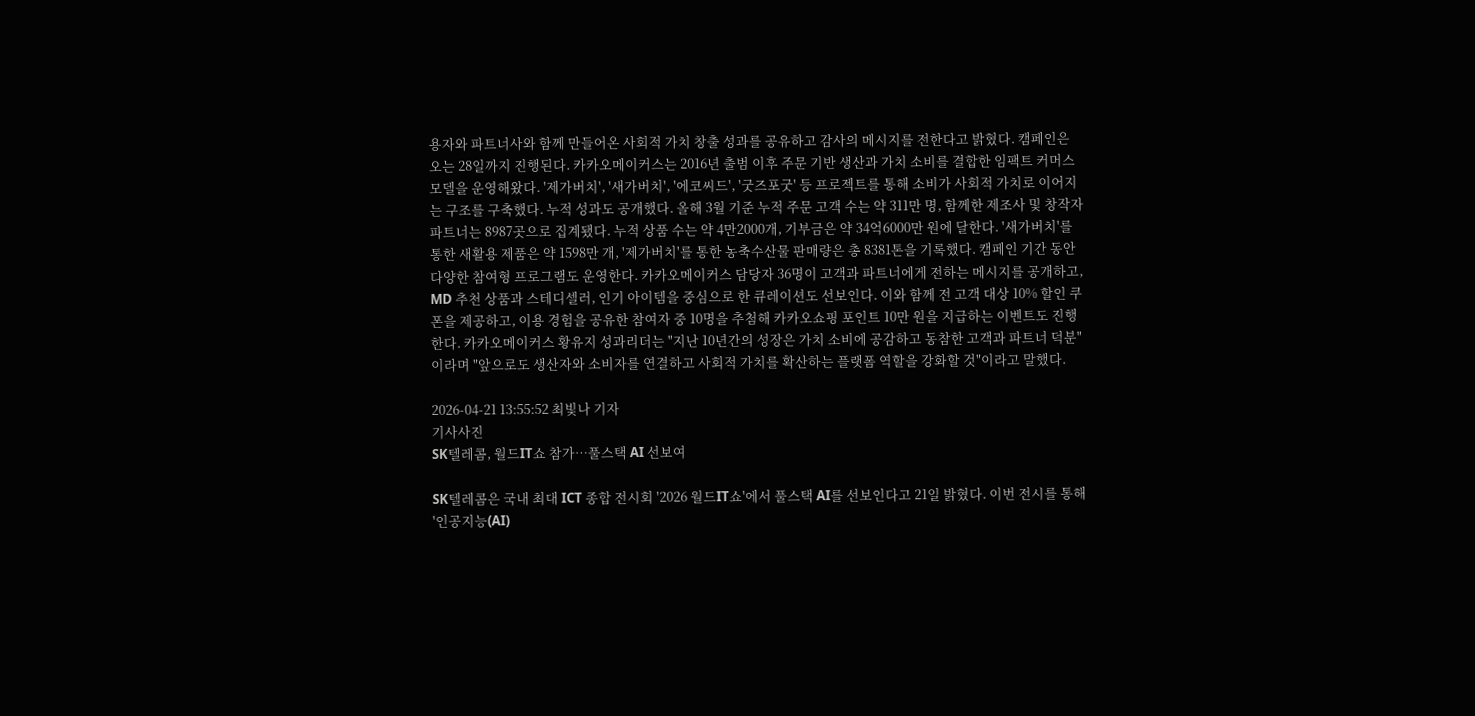용자와 파트너사와 함께 만들어온 사회적 가치 창출 성과를 공유하고 감사의 메시지를 전한다고 밝혔다. 캠페인은 오는 28일까지 진행된다. 카카오메이커스는 2016년 출범 이후 주문 기반 생산과 가치 소비를 결합한 임팩트 커머스 모델을 운영해왔다. '제가버치', '새가버치', '에코씨드', '굿즈포굿' 등 프로젝트를 통해 소비가 사회적 가치로 이어지는 구조를 구축했다. 누적 성과도 공개했다. 올해 3월 기준 누적 주문 고객 수는 약 311만 명, 함께한 제조사 및 창작자 파트너는 8987곳으로 집계됐다. 누적 상품 수는 약 4만2000개, 기부금은 약 34억6000만 원에 달한다. '새가버치'를 통한 새활용 제품은 약 1598만 개, '제가버치'를 통한 농축수산물 판매량은 총 8381톤을 기록했다. 캠페인 기간 동안 다양한 참여형 프로그램도 운영한다. 카카오메이커스 담당자 36명이 고객과 파트너에게 전하는 메시지를 공개하고, MD 추천 상품과 스테디셀러, 인기 아이템을 중심으로 한 큐레이션도 선보인다. 이와 함께 전 고객 대상 10% 할인 쿠폰을 제공하고, 이용 경험을 공유한 참여자 중 10명을 추첨해 카카오쇼핑 포인트 10만 원을 지급하는 이벤트도 진행한다. 카카오메이커스 황유지 성과리더는 "지난 10년간의 성장은 가치 소비에 공감하고 동참한 고객과 파트너 덕분"이라며 "앞으로도 생산자와 소비자를 연결하고 사회적 가치를 확산하는 플랫폼 역할을 강화할 것"이라고 말했다.

2026-04-21 13:55:52 최빛나 기자
기사사진
SK텔레콤, 월드IT쇼 참가…풀스택 AI 선보여

SK텔레콤은 국내 최대 ICT 종합 전시회 '2026 월드IT쇼'에서 풀스택 AI를 선보인다고 21일 밝혔다. 이번 전시를 통해 '인공지능(AI)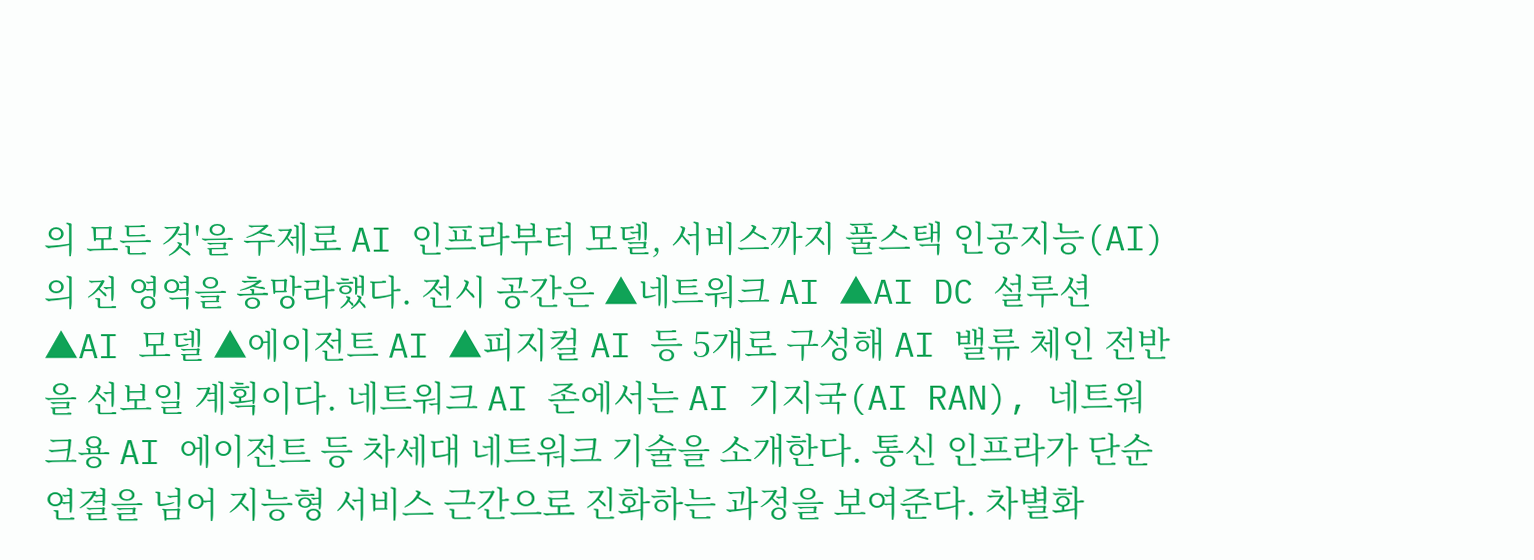의 모든 것'을 주제로 AI 인프라부터 모델, 서비스까지 풀스택 인공지능(AI)의 전 영역을 총망라했다. 전시 공간은 ▲네트워크 AI ▲AI DC 설루션 ▲AI 모델 ▲에이전트 AI ▲피지컬 AI 등 5개로 구성해 AI 밸류 체인 전반을 선보일 계획이다. 네트워크 AI 존에서는 AI 기지국(AI RAN), 네트워크용 AI 에이전트 등 차세대 네트워크 기술을 소개한다. 통신 인프라가 단순 연결을 넘어 지능형 서비스 근간으로 진화하는 과정을 보여준다. 차별화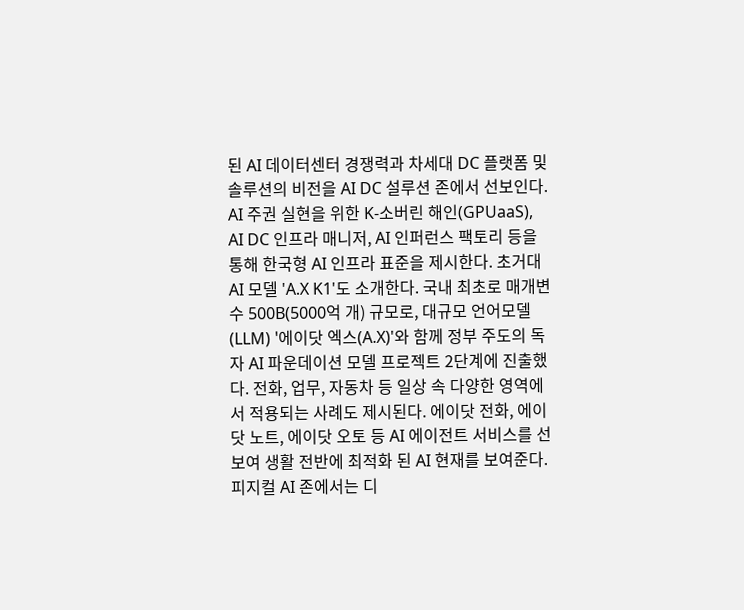된 AI 데이터센터 경쟁력과 차세대 DC 플랫폼 및 솔루션의 비전을 AI DC 설루션 존에서 선보인다. AI 주권 실현을 위한 K-소버린 해인(GPUaaS), AI DC 인프라 매니저, AI 인퍼런스 팩토리 등을 통해 한국형 AI 인프라 표준을 제시한다. 초거대 AI 모델 'A.X K1'도 소개한다. 국내 최초로 매개변수 500B(5000억 개) 규모로, 대규모 언어모델(LLM) '에이닷 엑스(A.X)'와 함께 정부 주도의 독자 AI 파운데이션 모델 프로젝트 2단계에 진출했다. 전화, 업무, 자동차 등 일상 속 다양한 영역에서 적용되는 사례도 제시된다. 에이닷 전화, 에이닷 노트, 에이닷 오토 등 AI 에이전트 서비스를 선보여 생활 전반에 최적화 된 AI 현재를 보여준다. 피지컬 AI 존에서는 디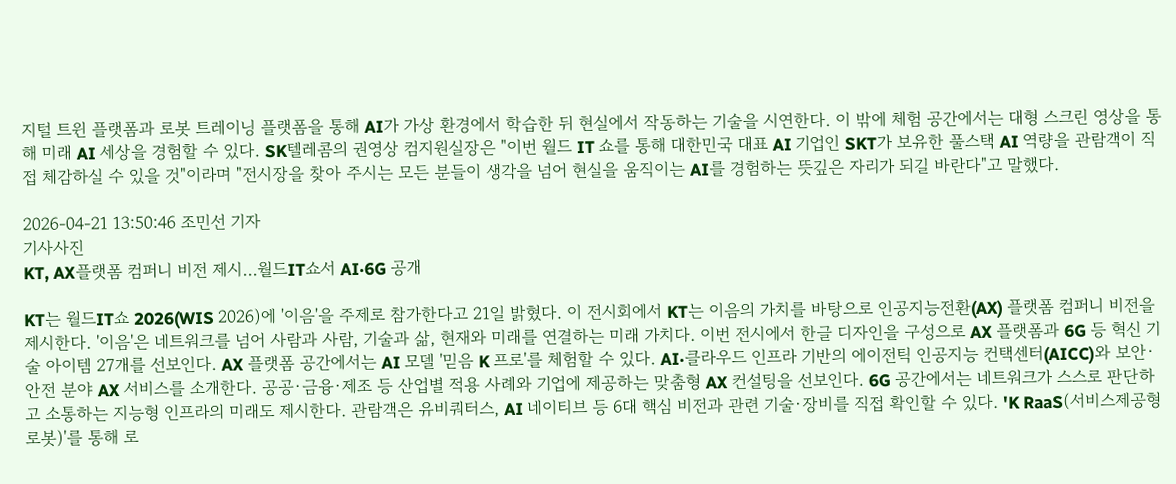지털 트윈 플랫폼과 로봇 트레이닝 플랫폼을 통해 AI가 가상 환경에서 학습한 뒤 현실에서 작동하는 기술을 시연한다. 이 밖에 체험 공간에서는 대형 스크린 영상을 통해 미래 AI 세상을 경험할 수 있다. SK텔레콤의 권영상 컴지원실장은 "이번 월드 IT 쇼를 통해 대한민국 대표 AI 기업인 SKT가 보유한 풀스택 AI 역량을 관람객이 직접 체감하실 수 있을 것"이라며 "전시장을 찾아 주시는 모든 분들이 생각을 넘어 현실을 움직이는 AI를 경험하는 뜻깊은 자리가 되길 바란다"고 말했다.

2026-04-21 13:50:46 조민선 기자
기사사진
KT, AX플랫폼 컴퍼니 비전 제시…월드IT쇼서 AI·6G 공개

KT는 월드IT쇼 2026(WIS 2026)에 '이음'을 주제로 참가한다고 21일 밝혔다. 이 전시회에서 KT는 이음의 가치를 바탕으로 인공지능전환(AX) 플랫폼 컴퍼니 비전을 제시한다. '이음'은 네트워크를 넘어 사람과 사람, 기술과 삶, 현재와 미래를 연결하는 미래 가치다. 이번 전시에서 한글 디자인을 구성으로 AX 플랫폼과 6G 등 혁신 기술 아이템 27개를 선보인다. AX 플랫폼 공간에서는 AI 모델 '믿음 K 프로'를 체험할 수 있다. AI·클라우드 인프라 기반의 에이전틱 인공지능 컨택센터(AICC)와 보안·안전 분야 AX 서비스를 소개한다. 공공·금융·제조 등 산업별 적용 사례와 기업에 제공하는 맞춤형 AX 컨설팅을 선보인다. 6G 공간에서는 네트워크가 스스로 판단하고 소통하는 지능형 인프라의 미래도 제시한다. 관람객은 유비쿼터스, AI 네이티브 등 6대 핵심 비전과 관련 기술·장비를 직접 확인할 수 있다. 'K RaaS(서비스제공형 로봇)'를 통해 로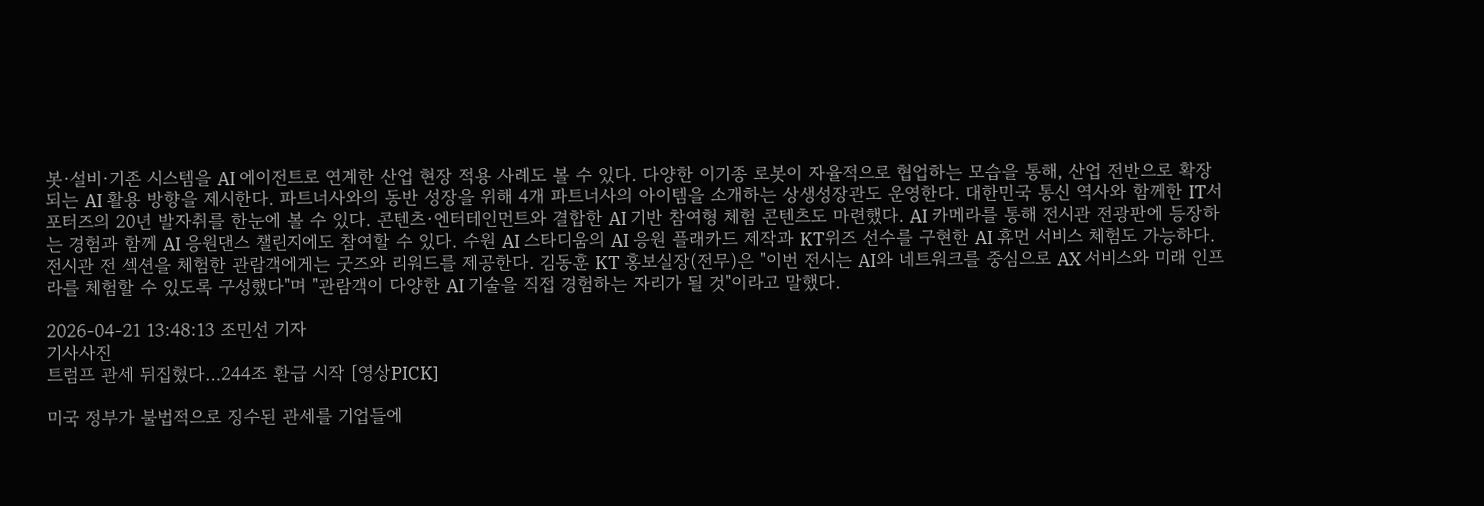봇·설비·기존 시스템을 AI 에이전트로 연계한 산업 현장 적용 사례도 볼 수 있다. 다양한 이기종 로봇이 자율적으로 협업하는 모습을 통해, 산업 전반으로 확장되는 AI 활용 방향을 제시한다. 파트너사와의 동반 성장을 위해 4개 파트너사의 아이템을 소개하는 상생성장관도 운영한다. 대한민국 통신 역사와 함께한 IT서포터즈의 20년 발자취를 한눈에 볼 수 있다. 콘텐츠·엔터테인먼트와 결합한 AI 기반 참여형 체험 콘텐츠도 마련했다. AI 카메라를 통해 전시관 전광판에 등장하는 경험과 함께 AI 응원댄스 챌린지에도 참여할 수 있다. 수원 AI 스타디움의 AI 응원 플래카드 제작과 KT위즈 선수를 구현한 AI 휴먼 서비스 체험도 가능하다. 전시관 전 섹션을 체험한 관람객에게는 굿즈와 리워드를 제공한다. 김동훈 KT 홍보실장(전무)은 "이번 전시는 AI와 네트워크를 중심으로 AX 서비스와 미래 인프라를 체험할 수 있도록 구성했다"며 "관람객이 다양한 AI 기술을 직접 경험하는 자리가 될 것"이라고 말했다.

2026-04-21 13:48:13 조민선 기자
기사사진
트럼프 관세 뒤집혔다…244조 환급 시작 [영상PICK]

미국 정부가 불법적으로 징수된 관세를 기업들에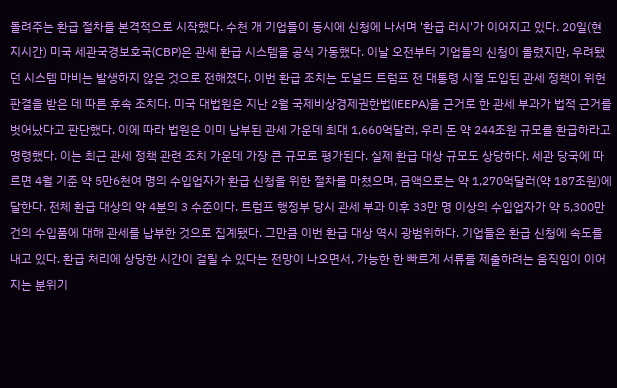돌려주는 환급 절차를 본격적으로 시작했다. 수천 개 기업들이 동시에 신청에 나서며 '환급 러시'가 이어지고 있다. 20일(현지시간) 미국 세관국경보호국(CBP)은 관세 환급 시스템을 공식 가동했다. 이날 오전부터 기업들의 신청이 몰렸지만, 우려됐던 시스템 마비는 발생하지 않은 것으로 전해졌다. 이번 환급 조치는 도널드 트럼프 전 대통령 시절 도입된 관세 정책이 위헌 판결을 받은 데 따른 후속 조치다. 미국 대법원은 지난 2월 국제비상경제권한법(IEEPA)을 근거로 한 관세 부과가 법적 근거를 벗어났다고 판단했다. 이에 따라 법원은 이미 납부된 관세 가운데 최대 1,660억달러, 우리 돈 약 244조원 규모를 환급하라고 명령했다. 이는 최근 관세 정책 관련 조치 가운데 가장 큰 규모로 평가된다. 실제 환급 대상 규모도 상당하다. 세관 당국에 따르면 4월 기준 약 5만6천여 명의 수입업자가 환급 신청을 위한 절차를 마쳤으며, 금액으로는 약 1,270억달러(약 187조원)에 달한다. 전체 환급 대상의 약 4분의 3 수준이다. 트럼프 행정부 당시 관세 부과 이후 33만 명 이상의 수입업자가 약 5,300만 건의 수입품에 대해 관세를 납부한 것으로 집계됐다. 그만큼 이번 환급 대상 역시 광범위하다. 기업들은 환급 신청에 속도를 내고 있다. 환급 처리에 상당한 시간이 걸릴 수 있다는 전망이 나오면서, 가능한 한 빠르게 서류를 제출하려는 움직임이 이어지는 분위기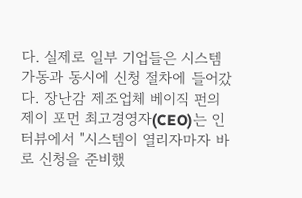다. 실제로 일부 기업들은 시스템 가동과 동시에 신청 절차에 들어갔다. 장난감 제조업체 베이직 펀의 제이 포먼 최고경영자(CEO)는 인터뷰에서 "시스템이 열리자마자 바로 신청을 준비했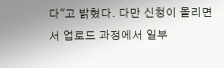다"고 밝혔다. 다만 신청이 몰리면서 업로드 과정에서 일부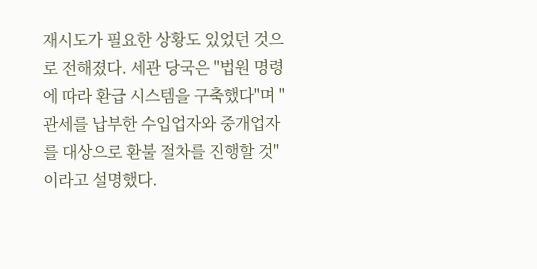재시도가 필요한 상황도 있었던 것으로 전해졌다. 세관 당국은 "법원 명령에 따라 환급 시스템을 구축했다"며 "관세를 납부한 수입업자와 중개업자를 대상으로 환불 절차를 진행할 것"이라고 설명했다.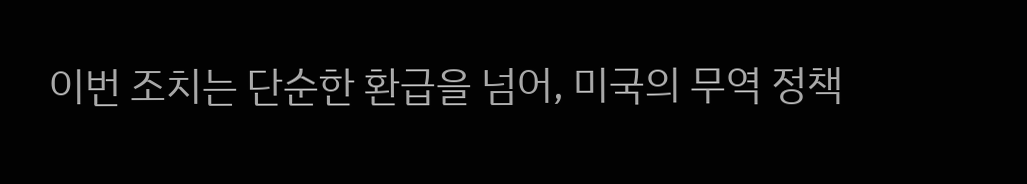이번 조치는 단순한 환급을 넘어, 미국의 무역 정책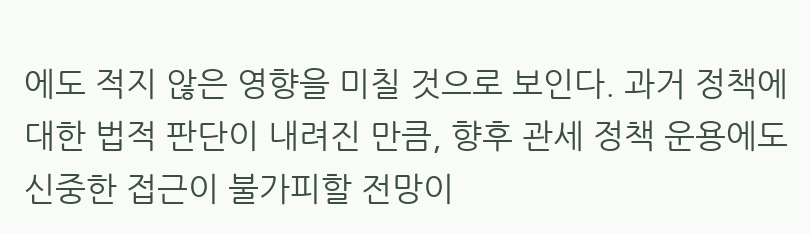에도 적지 않은 영향을 미칠 것으로 보인다. 과거 정책에 대한 법적 판단이 내려진 만큼, 향후 관세 정책 운용에도 신중한 접근이 불가피할 전망이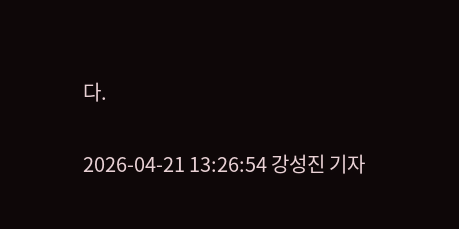다.

2026-04-21 13:26:54 강성진 기자